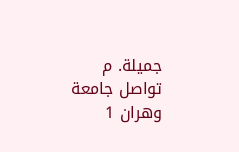جميلة. م
تواصل جامعة وهران 1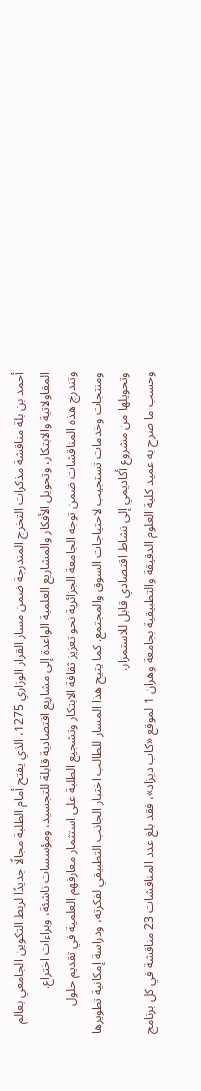أحمد بن بلة مناقشة مذكرات التخرج المندرجة ضمن مسار القرار الوزاري 1275، الذي يفتح أمام الطلبة مجالًا جديدًا لربط التكوين الجامعي بعالم المقاولاتية والابتكار، وتحويل الأفكار والمشاريع العلمية الواعدة إلى مشاريع اقتصادية قابلة للتجسيد، ومؤسسات ناشئة، وبراءات اختراع.
وتندرج هذه المناقشات ضمن توجه الجامعة الجزائرية نحو تعزيز ثقافة الابتكار وتشجيع الطلبة على استثمار معارفهم العلمية في تقديم حلول ومنتجات وخدمات تستجيب لاحتياجات السوق والمجتمع. كما يتيح هذا المسار للطالب اختبار الجانب التطبيقي لفكرته، ودراسة إمكانية تطويرها وتحويلها من مشروع أكاديمي إلى نشاط اقتصادي قابل للاستمرار.
وحسب ما صرح به عميد كلية العلوم الدقيقة والتطبيقية بجامعة وهران 1 لموقع «كاب ديزاد»، فقد بلغ عدد المناقشات 23 مناقشة في كل برنامج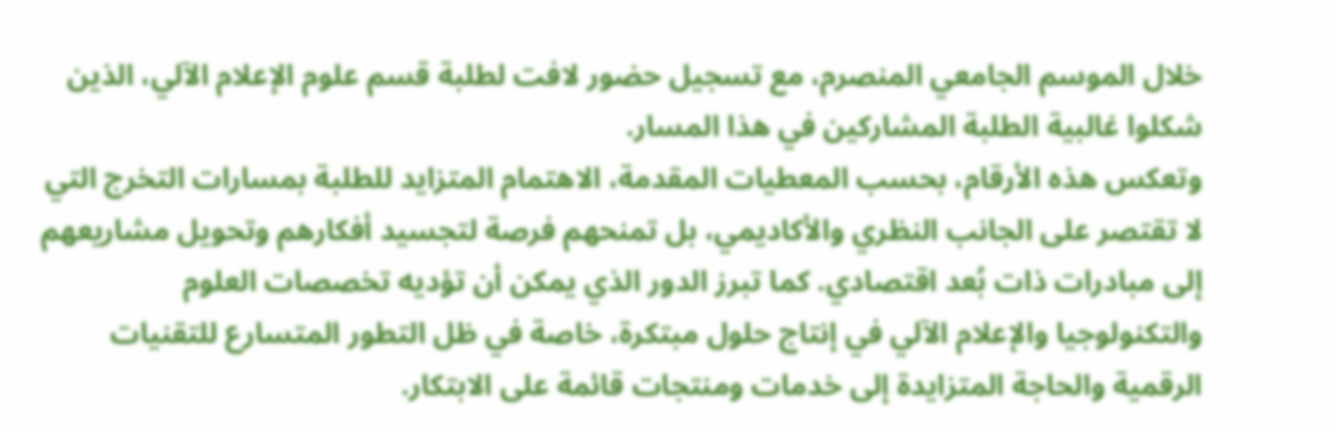خلال الموسم الجامعي المنصرم، مع تسجيل حضور لافت لطلبة قسم علوم الإعلام الآلي، الذين شكلوا غالبية الطلبة المشاركين في هذا المسار.
وتعكس هذه الأرقام، بحسب المعطيات المقدمة، الاهتمام المتزايد للطلبة بمسارات التخرج التي لا تقتصر على الجانب النظري والأكاديمي، بل تمنحهم فرصة لتجسيد أفكارهم وتحويل مشاريعهم إلى مبادرات ذات بُعد اقتصادي. كما تبرز الدور الذي يمكن أن تؤديه تخصصات العلوم والتكنولوجيا والإعلام الآلي في إنتاج حلول مبتكرة، خاصة في ظل التطور المتسارع للتقنيات الرقمية والحاجة المتزايدة إلى خدمات ومنتجات قائمة على الابتكار.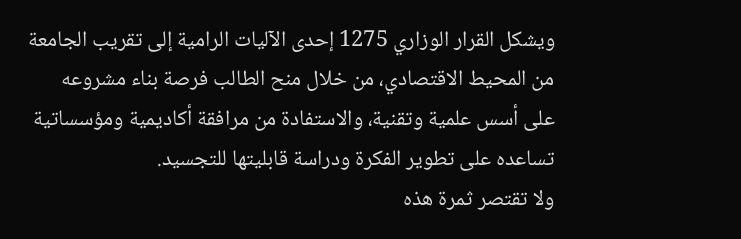ويشكل القرار الوزاري 1275 إحدى الآليات الرامية إلى تقريب الجامعة من المحيط الاقتصادي، من خلال منح الطالب فرصة بناء مشروعه على أسس علمية وتقنية، والاستفادة من مرافقة أكاديمية ومؤسساتية تساعده على تطوير الفكرة ودراسة قابليتها للتجسيد.
ولا تقتصر ثمرة هذه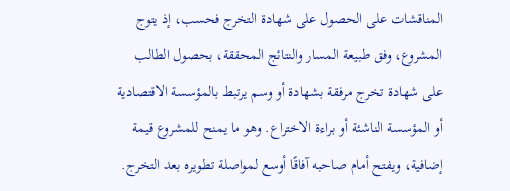المناقشات على الحصول على شهادة التخرج فحسب، إذ يتوج المشروع، وفق طبيعة المسار والنتائج المحققة، بحصول الطالب على شهادة تخرج مرفقة بشهادة أو وسم يرتبط بالمؤسسة الاقتصادية أو المؤسسة الناشئة أو براءة الاختراع. وهو ما يمنح للمشروع قيمة إضافية، ويفتح أمام صاحبه آفاقًا أوسع لمواصلة تطويره بعد التخرج.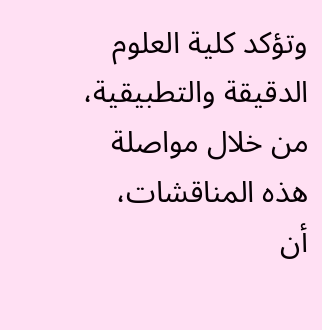وتؤكد كلية العلوم الدقيقة والتطبيقية، من خلال مواصلة هذه المناقشات، أن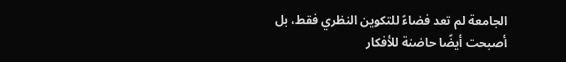الجامعة لم تعد فضاءً للتكوين النظري فقط، بل أصبحت أيضًا حاضنة للأفكار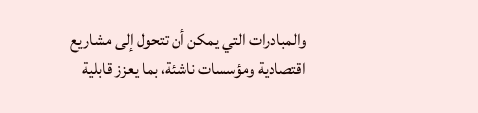والمبادرات التي يمكن أن تتحول إلى مشاريع اقتصادية ومؤسسات ناشئة، بما يعزز قابلية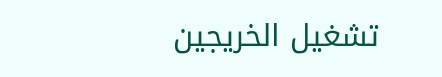تشغيل الخريجين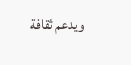ويدعم ثقافة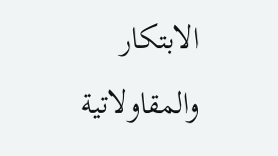الابتكار والمقاولاتية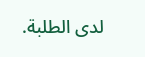لدى الطلبة.